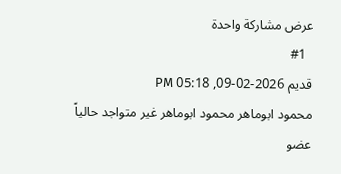عرض مشاركة واحدة
  #1
قديم 2026-02-09, 05:18 PM
محمود ابوماهر محمود ابوماهر غير متواجد حالياً
عضو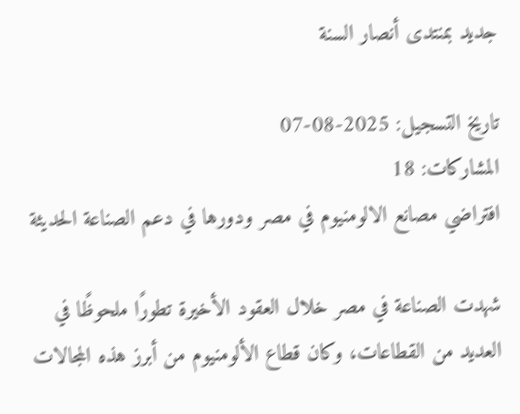جديد بمنتدى أنصار السنة

تاريخ التسجيل: 2025-08-07
المشاركات: 18
افتراضي مصانع الالومنيوم في مصر ودورها في دعم الصناعة الحديثة

شهدت الصناعة في مصر خلال العقود الأخيرة تطورًا ملحوظًا في العديد من القطاعات، وكان قطاع الألومنيوم من أبرز هذه المجالات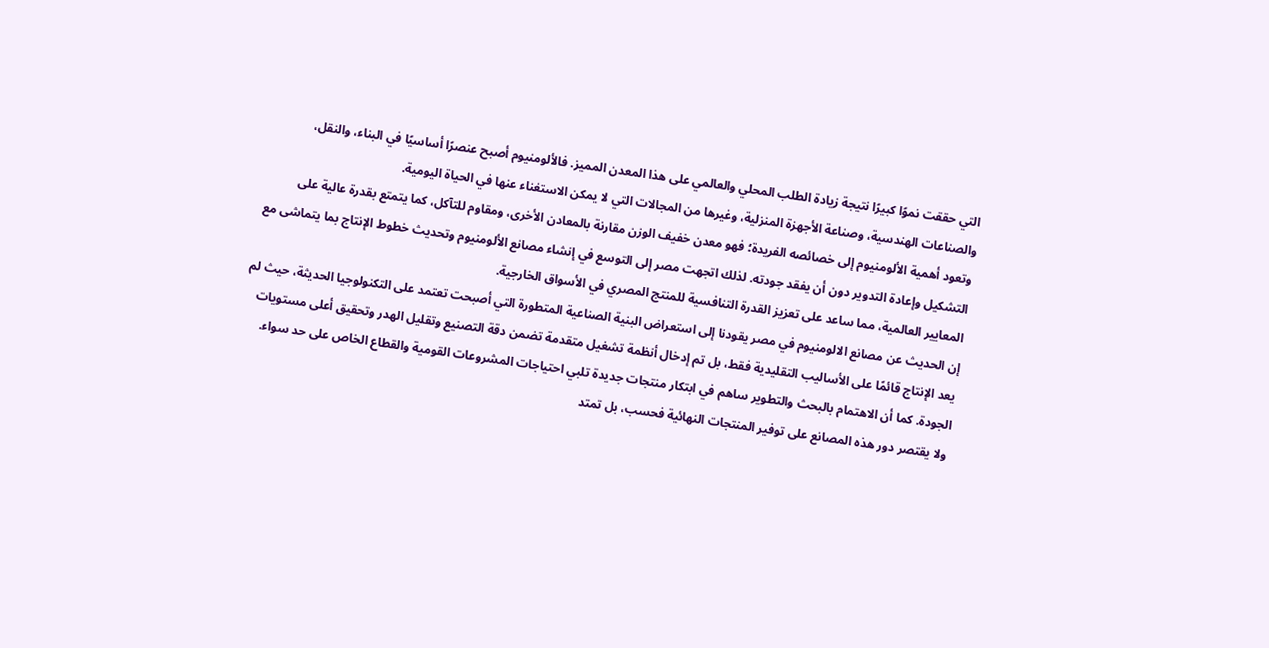التي حققت نموًا كبيرًا نتيجة زيادة الطلب المحلي والعالمي على هذا المعدن المميز. فالألومنيوم أصبح عنصرًا أساسيًا في البناء، والنقل، والصناعات الهندسية، وصناعة الأجهزة المنزلية، وغيرها من المجالات التي لا يمكن الاستغناء عنها في الحياة اليومية.
وتعود أهمية الألومنيوم إلى خصائصه الفريدة؛ فهو معدن خفيف الوزن مقارنة بالمعادن الأخرى، ومقاوم للتآكل، كما يتمتع بقدرة عالية على التشكيل وإعادة التدوير دون أن يفقد جودته. لذلك اتجهت مصر إلى التوسع في إنشاء مصانع الألومنيوم وتحديث خطوط الإنتاج بما يتماشى مع المعايير العالمية، مما ساعد على تعزيز القدرة التنافسية للمنتج المصري في الأسواق الخارجية.
إن الحديث عن مصانع الالومنيوم في مصر يقودنا إلى استعراض البنية الصناعية المتطورة التي أصبحت تعتمد على التكنولوجيا الحديثة، حيث لم يعد الإنتاج قائمًا على الأساليب التقليدية فقط، بل تم إدخال أنظمة تشغيل متقدمة تضمن دقة التصنيع وتقليل الهدر وتحقيق أعلى مستويات الجودة. كما أن الاهتمام بالبحث والتطوير ساهم في ابتكار منتجات جديدة تلبي احتياجات المشروعات القومية والقطاع الخاص على حد سواء.
ولا يقتصر دور هذه المصانع على توفير المنتجات النهائية فحسب، بل تمتد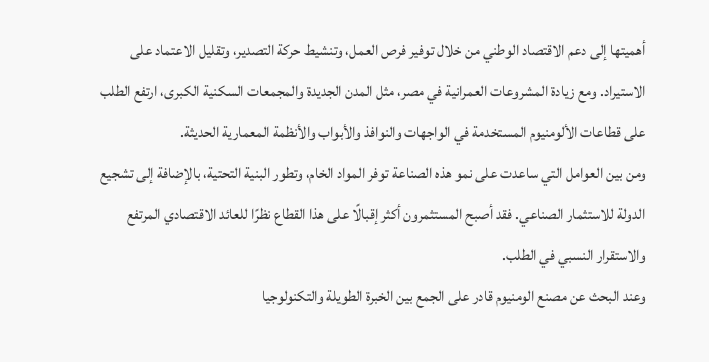أهميتها إلى دعم الاقتصاد الوطني من خلال توفير فرص العمل، وتنشيط حركة التصدير، وتقليل الاعتماد على الاستيراد. ومع زيادة المشروعات العمرانية في مصر، مثل المدن الجديدة والمجمعات السكنية الكبرى، ارتفع الطلب على قطاعات الألومنيوم المستخدمة في الواجهات والنوافذ والأبواب والأنظمة المعمارية الحديثة.
ومن بين العوامل التي ساعدت على نمو هذه الصناعة توفر المواد الخام، وتطور البنية التحتية، بالإضافة إلى تشجيع الدولة للاستثمار الصناعي. فقد أصبح المستثمرون أكثر إقبالًا على هذا القطاع نظرًا للعائد الاقتصادي المرتفع والاستقرار النسبي في الطلب.
وعند البحث عن مصنع الومنيوم قادر على الجمع بين الخبرة الطويلة والتكنولوجيا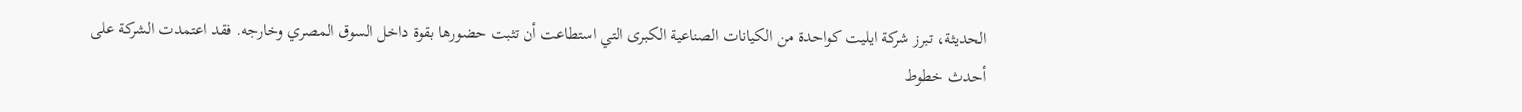الحديثة، تبرز شركة ايليت كواحدة من الكيانات الصناعية الكبرى التي استطاعت أن تثبت حضورها بقوة داخل السوق المصري وخارجه. فقد اعتمدت الشركة على أحدث خطوط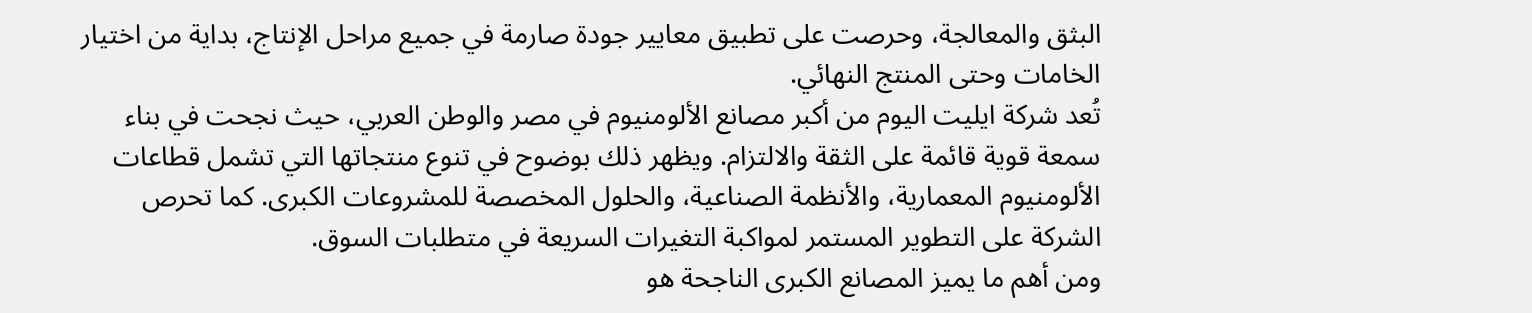البثق والمعالجة، وحرصت على تطبيق معايير جودة صارمة في جميع مراحل الإنتاج، بداية من اختيار الخامات وحتى المنتج النهائي.
تُعد شركة ايليت اليوم من أكبر مصانع الألومنيوم في مصر والوطن العربي، حيث نجحت في بناء سمعة قوية قائمة على الثقة والالتزام. ويظهر ذلك بوضوح في تنوع منتجاتها التي تشمل قطاعات الألومنيوم المعمارية، والأنظمة الصناعية، والحلول المخصصة للمشروعات الكبرى. كما تحرص الشركة على التطوير المستمر لمواكبة التغيرات السريعة في متطلبات السوق.
ومن أهم ما يميز المصانع الكبرى الناجحة هو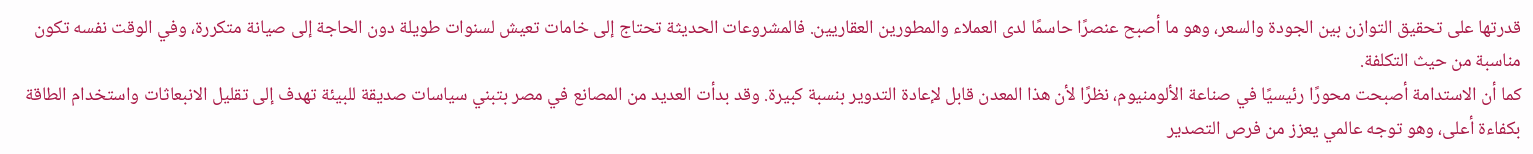قدرتها على تحقيق التوازن بين الجودة والسعر، وهو ما أصبح عنصرًا حاسمًا لدى العملاء والمطورين العقاريين. فالمشروعات الحديثة تحتاج إلى خامات تعيش لسنوات طويلة دون الحاجة إلى صيانة متكررة، وفي الوقت نفسه تكون مناسبة من حيث التكلفة.
كما أن الاستدامة أصبحت محورًا رئيسيًا في صناعة الألومنيوم، نظرًا لأن هذا المعدن قابل لإعادة التدوير بنسبة كبيرة. وقد بدأت العديد من المصانع في مصر بتبني سياسات صديقة للبيئة تهدف إلى تقليل الانبعاثات واستخدام الطاقة بكفاءة أعلى، وهو توجه عالمي يعزز من فرص التصدير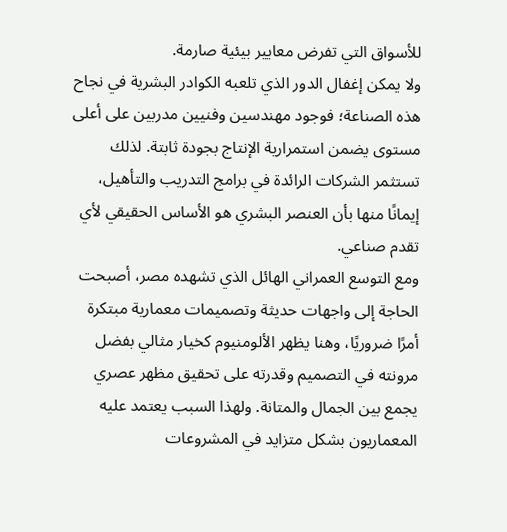للأسواق التي تفرض معايير بيئية صارمة.
ولا يمكن إغفال الدور الذي تلعبه الكوادر البشرية في نجاح هذه الصناعة؛ فوجود مهندسين وفنيين مدربين على أعلى مستوى يضمن استمرارية الإنتاج بجودة ثابتة. لذلك تستثمر الشركات الرائدة في برامج التدريب والتأهيل، إيمانًا منها بأن العنصر البشري هو الأساس الحقيقي لأي تقدم صناعي.
ومع التوسع العمراني الهائل الذي تشهده مصر، أصبحت الحاجة إلى واجهات حديثة وتصميمات معمارية مبتكرة أمرًا ضروريًا، وهنا يظهر الألومنيوم كخيار مثالي بفضل مرونته في التصميم وقدرته على تحقيق مظهر عصري يجمع بين الجمال والمتانة. ولهذا السبب يعتمد عليه المعماريون بشكل متزايد في المشروعات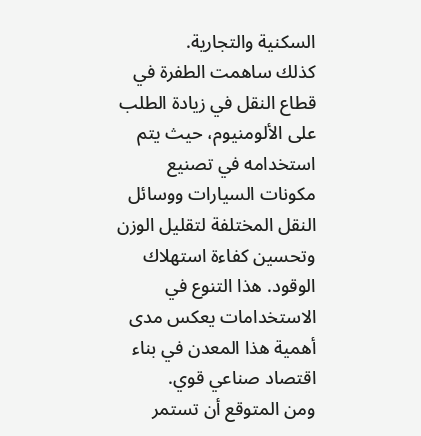السكنية والتجارية.
كذلك ساهمت الطفرة في قطاع النقل في زيادة الطلب على الألومنيوم، حيث يتم استخدامه في تصنيع مكونات السيارات ووسائل النقل المختلفة لتقليل الوزن وتحسين كفاءة استهلاك الوقود. هذا التنوع في الاستخدامات يعكس مدى أهمية هذا المعدن في بناء اقتصاد صناعي قوي.
ومن المتوقع أن تستمر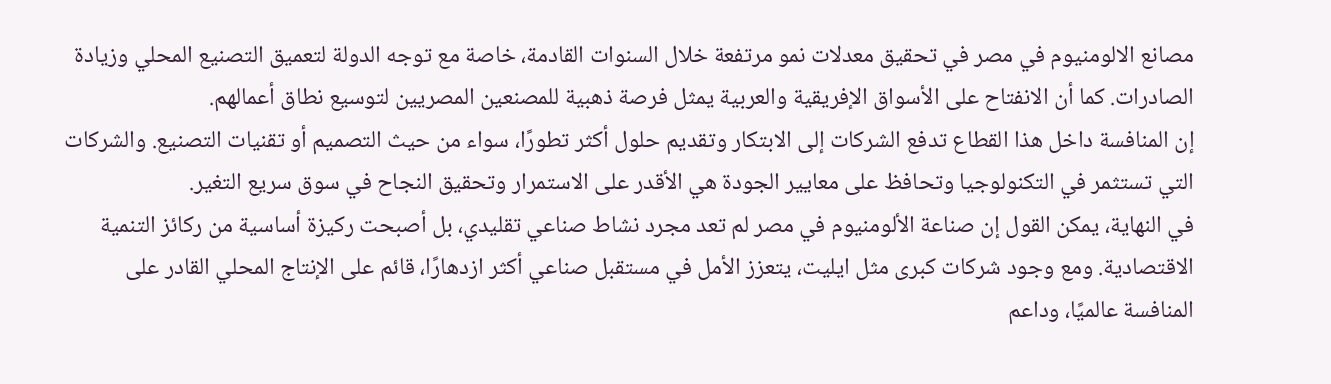مصانع الالومنيوم في مصر في تحقيق معدلات نمو مرتفعة خلال السنوات القادمة، خاصة مع توجه الدولة لتعميق التصنيع المحلي وزيادة الصادرات. كما أن الانفتاح على الأسواق الإفريقية والعربية يمثل فرصة ذهبية للمصنعين المصريين لتوسيع نطاق أعمالهم.
إن المنافسة داخل هذا القطاع تدفع الشركات إلى الابتكار وتقديم حلول أكثر تطورًا، سواء من حيث التصميم أو تقنيات التصنيع. والشركات التي تستثمر في التكنولوجيا وتحافظ على معايير الجودة هي الأقدر على الاستمرار وتحقيق النجاح في سوق سريع التغير.
في النهاية، يمكن القول إن صناعة الألومنيوم في مصر لم تعد مجرد نشاط صناعي تقليدي، بل أصبحت ركيزة أساسية من ركائز التنمية الاقتصادية. ومع وجود شركات كبرى مثل ايليت، يتعزز الأمل في مستقبل صناعي أكثر ازدهارًا، قائم على الإنتاج المحلي القادر على المنافسة عالميًا، وداعم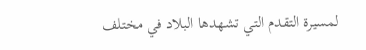لمسيرة التقدم التي تشهدها البلاد في مختلف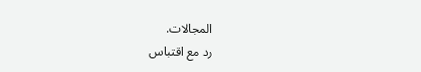المجالات.
رد مع اقتباس